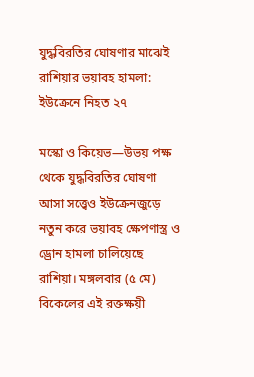যুদ্ধবিরতির ঘোষণার মাঝেই রাশিয়ার ভয়াবহ হামলা: ইউক্রেনে নিহত ২৭

মস্কো ও কিয়েভ—উভয় পক্ষ থেকে যুদ্ধবিরতির ঘোষণা আসা সত্ত্বেও ইউক্রেনজুড়ে নতুন করে ভয়াবহ ক্ষেপণাস্ত্র ও ড্রোন হামলা চালিয়েছে রাশিয়া। মঙ্গলবার (৫ মে) বিকেলের এই রক্তক্ষয়ী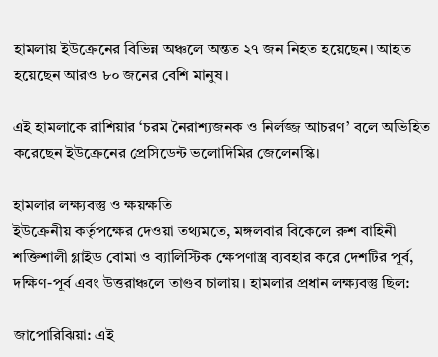হামলায় ইউক্রেনের বিভিন্ন অঞ্চলে অন্তত ২৭ জন নিহত হয়েছেন। আহত হয়েছেন আরও ৮০ জনের বেশি মানুষ।

এই হামলাকে রাশিয়ার ‘চরম নৈরাশ্যজনক ও নির্লজ্জ আচরণ’ বলে অভিহিত করেছেন ইউক্রেনের প্রেসিডেন্ট ভলোদিমির জেলেনস্কি।

হামলার লক্ষ্যবস্তু ও ক্ষয়ক্ষতি
ইউক্রেনীয় কর্তৃপক্ষের দেওয়া তথ্যমতে, মঙ্গলবার বিকেলে রুশ বাহিনী শক্তিশালী গ্লাইড বোমা ও ব্যালিস্টিক ক্ষেপণাস্ত্র ব্যবহার করে দেশটির পূর্ব, দক্ষিণ-পূর্ব এবং উত্তরাঞ্চলে তাণ্ডব চালায়। হামলার প্রধান লক্ষ্যবস্তু ছিল:

জাপোরিঝিয়া: এই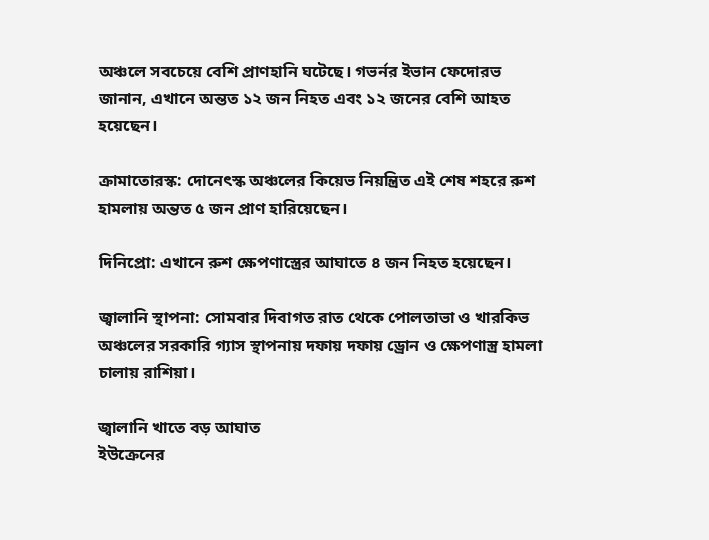অঞ্চলে সবচেয়ে বেশি প্রাণহানি ঘটেছে। গভর্নর ইভান ফেদোরভ জানান, এখানে অন্তত ১২ জন নিহত এবং ১২ জনের বেশি আহত হয়েছেন।

ক্রামাতোরস্ক: দোনেৎস্ক অঞ্চলের কিয়েভ নিয়ন্ত্রিত এই শেষ শহরে রুশ হামলায় অন্তত ৫ জন প্রাণ হারিয়েছেন।

দিনিপ্রো: এখানে রুশ ক্ষেপণাস্ত্রের আঘাতে ৪ জন নিহত হয়েছেন।

জ্বালানি স্থাপনা: সোমবার দিবাগত রাত থেকে পোলতাভা ও খারকিভ অঞ্চলের সরকারি গ্যাস স্থাপনায় দফায় দফায় ড্রোন ও ক্ষেপণাস্ত্র হামলা চালায় রাশিয়া।

জ্বালানি খাতে বড় আঘাত
ইউক্রেনের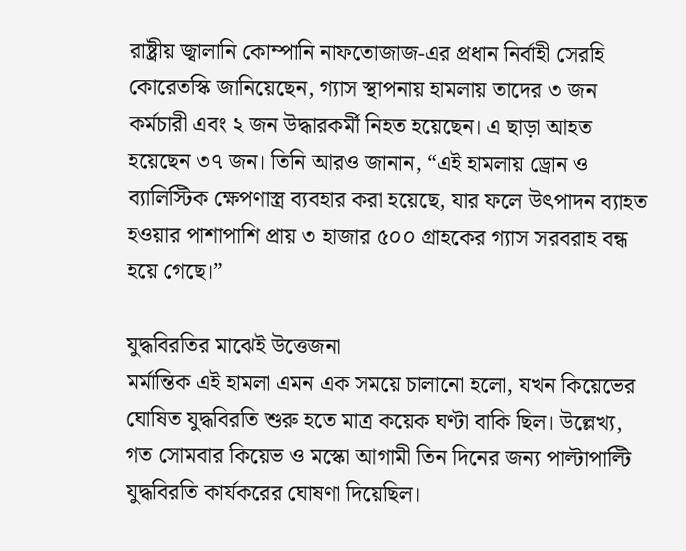রাষ্ট্রীয় জ্বালানি কোম্পানি নাফতোজাজ-এর প্রধান নির্বাহী সেরহি কোরেতস্কি জানিয়েছেন, গ্যাস স্থাপনায় হামলায় তাদের ৩ জন কর্মচারী এবং ২ জন উদ্ধারকর্মী নিহত হয়েছেন। এ ছাড়া আহত হয়েছেন ৩৭ জন। তিনি আরও জানান, “এই হামলায় ড্রোন ও ব্যালিস্টিক ক্ষেপণাস্ত্র ব্যবহার করা হয়েছে, যার ফলে উৎপাদন ব্যাহত হওয়ার পাশাপাশি প্রায় ৩ হাজার ৫০০ গ্রাহকের গ্যাস সরবরাহ বন্ধ হয়ে গেছে।”

যুদ্ধবিরতির মাঝেই উত্তেজনা
মর্মান্তিক এই হামলা এমন এক সময়ে চালানো হলো, যখন কিয়েভের ঘোষিত যুদ্ধবিরতি শুরু হতে মাত্র কয়েক ঘণ্টা বাকি ছিল। উল্লেখ্য, গত সোমবার কিয়েভ ও মস্কো আগামী তিন দিনের জন্য পাল্টাপাল্টি যুদ্ধবিরতি কার্যকরের ঘোষণা দিয়েছিল।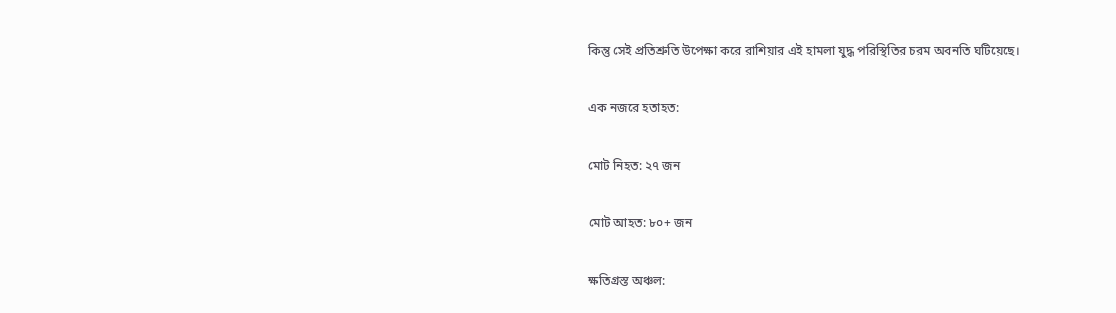কিন্তু সেই প্রতিশ্রুতি উপেক্ষা করে রাশিয়ার এই হামলা যুদ্ধ পরিস্থিতির চরম অবনতি ঘটিয়েছে।

এক নজরে হতাহত:

মোট নিহত: ২৭ জন

মোট আহত: ৮০+ জন

ক্ষতিগ্রস্ত অঞ্চল: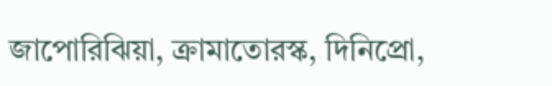জাপোরিঝিয়া, ক্রামাতোরস্ক, দিনিপ্রো,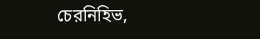চেরনিহিভ,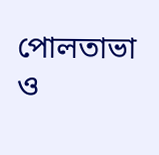পোলতাভা ও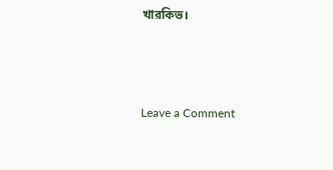খারকিভ।



Leave a Comment